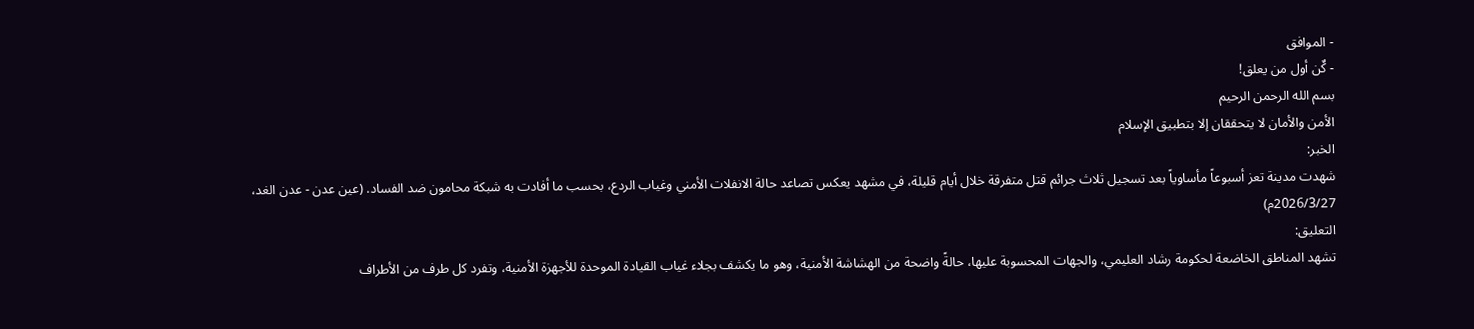- الموافق
- كٌن أول من يعلق!
بسم الله الرحمن الرحيم
الأمن والأمان لا يتحققان إلا بتطبيق الإسلام
الخبر:
شهدت مدينة تعز أسبوعاً مأساوياً بعد تسجيل ثلاث جرائم قتل متفرقة خلال أيام قليلة، في مشهد يعكس تصاعد حالة الانفلات الأمني وغياب الردع، بحسب ما أفادت به شبكة محامون ضد الفساد. (عين عدن - عدن الغد، 2026/3/27م)
التعليق:
تشهد المناطق الخاضعة لحكومة رشاد العليمي، والجهات المحسوبة عليها، حالةً واضحة من الهشاشة الأمنية، وهو ما يكشف بجلاء غياب القيادة الموحدة للأجهزة الأمنية، وتفرد كل طرف من الأطراف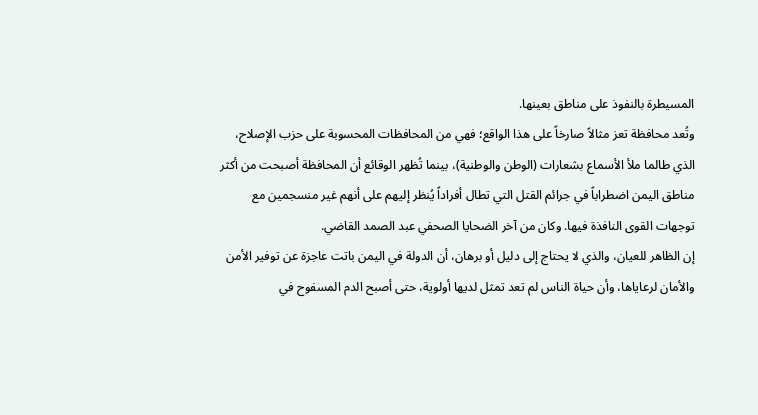المسيطرة بالنفوذ على مناطق بعينها.
وتُعد محافظة تعز مثالاً صارخاً على هذا الواقع؛ فهي من المحافظات المحسوبة على حزب الإصلاح، الذي طالما ملأ الأسماع بشعارات (الوطن والوطنية)، بينما تُظهر الوقائع أن المحافظة أصبحت من أكثر مناطق اليمن اضطراباً في جرائم القتل التي تطال أفراداً يُنظر إليهم على أنهم غير منسجمين مع توجهات القوى النافذة فيها. وكان من آخر الضحايا الصحفي عبد الصمد القاضي.
إن الظاهر للعيان، والذي لا يحتاج إلى دليل أو برهان، أن الدولة في اليمن باتت عاجزة عن توفير الأمن والأمان لرعاياها، وأن حياة الناس لم تعد تمثل لديها أولوية، حتى أصبح الدم المسفوح في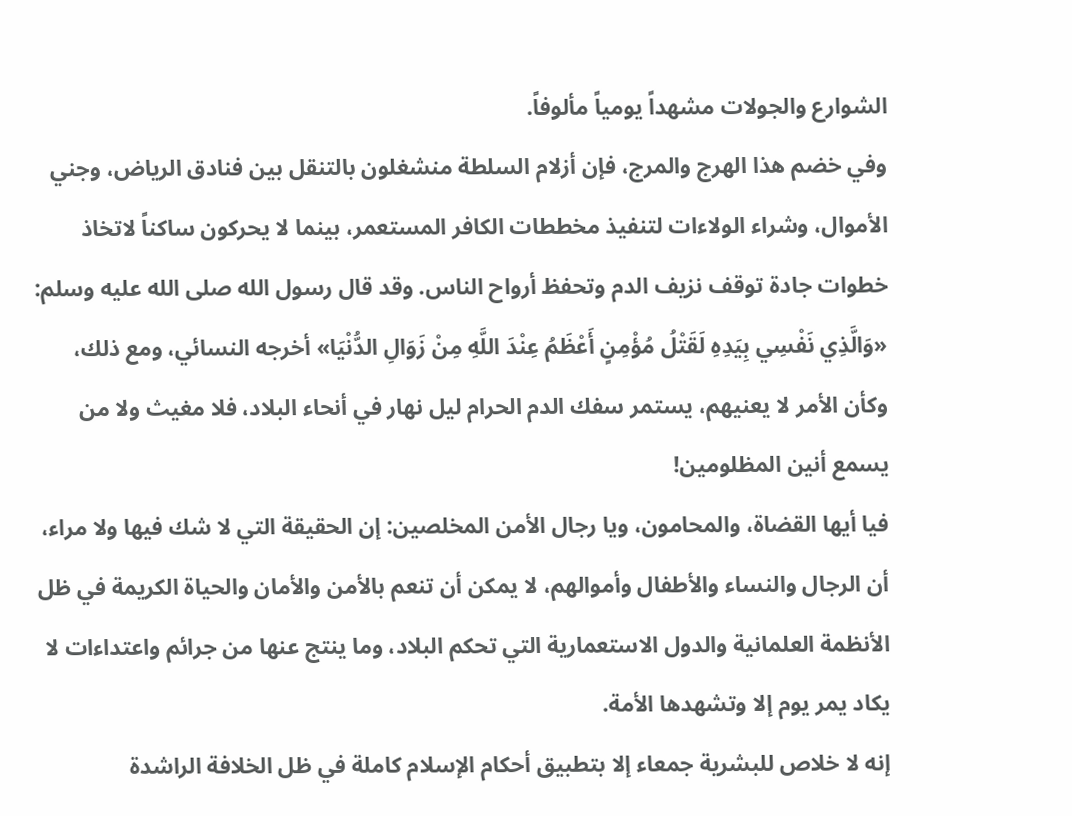الشوارع والجولات مشهداً يومياً مألوفاً.
وفي خضم هذا الهرج والمرج، فإن أزلام السلطة منشغلون بالتنقل بين فنادق الرياض، وجني الأموال، وشراء الولاءات لتنفيذ مخططات الكافر المستعمر، بينما لا يحركون ساكناً لاتخاذ خطوات جادة توقف نزيف الدم وتحفظ أرواح الناس. وقد قال رسول الله صلى الله عليه وسلم: «وَالَّذِي نَفْسِي بِيَدِهِ لَقَتْلُ مُؤْمِنٍ أَعْظَمُ عِنْدَ اللَّهِ مِنْ زَوَالِ الدُّنْيَا» أخرجه النسائي، ومع ذلك، وكأن الأمر لا يعنيهم، يستمر سفك الدم الحرام ليل نهار في أنحاء البلاد، فلا مغيث ولا من يسمع أنين المظلومين!
فيا أيها القضاة، والمحامون، ويا رجال الأمن المخلصين: إن الحقيقة التي لا شك فيها ولا مراء، أن الرجال والنساء والأطفال وأموالهم، لا يمكن أن تنعم بالأمن والأمان والحياة الكريمة في ظل الأنظمة العلمانية والدول الاستعمارية التي تحكم البلاد، وما ينتج عنها من جرائم واعتداءات لا يكاد يمر يوم إلا وتشهدها الأمة.
إنه لا خلاص للبشرية جمعاء إلا بتطبيق أحكام الإسلام كاملة في ظل الخلافة الراشدة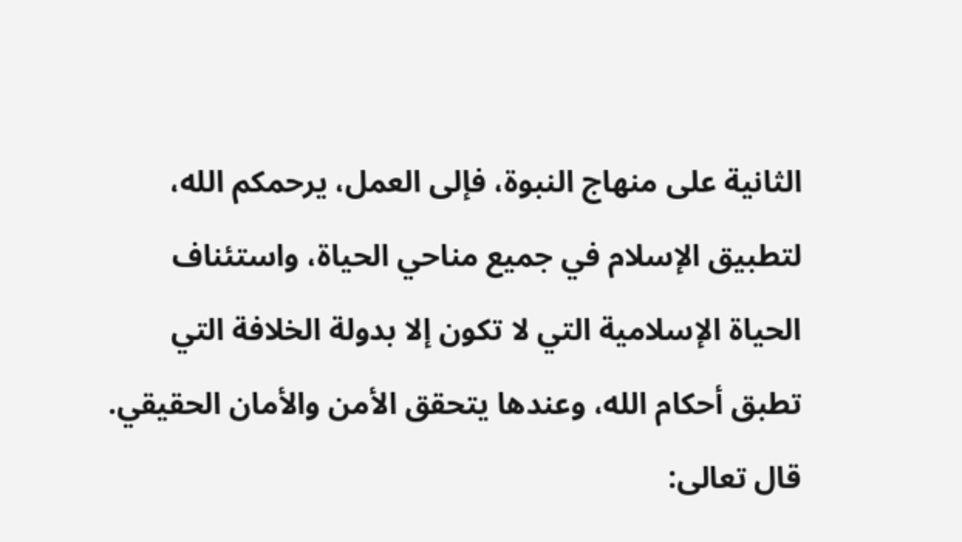الثانية على منهاج النبوة، فإلى العمل، يرحمكم الله، لتطبيق الإسلام في جميع مناحي الحياة، واستئناف الحياة الإسلامية التي لا تكون إلا بدولة الخلافة التي تطبق أحكام الله، وعندها يتحقق الأمن والأمان الحقيقي.
قال تعالى: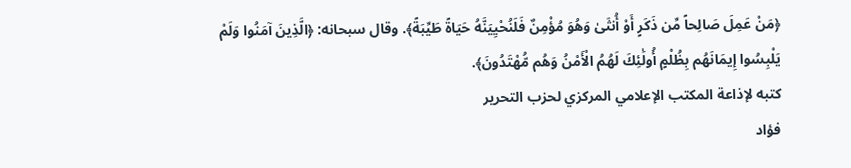﴿مَنْ عَمِلَ صَالِحاً مِّن ذَكَرٍ أَوْ أُنثَىٰ وَهُوَ مُؤْمِنٌ فَلَنُحْيِيَنَّهُ حَيَاةً طَيِّبَةً﴾. وقال سبحانه: ﴿الَّذِينَ آمَنُوا وَلَمْ يَلْبِسُوا إِيمَانَهُم بِظُلْمٍ أُولَٰئِكَ لَهُمُ الْأَمْنُ وَهُم مُّهْتَدُونَ﴾.
كتبه لإذاعة المكتب الإعلامي المركزي لحزب التحرير
فؤاد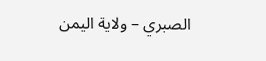الصبري – ولاية اليمن